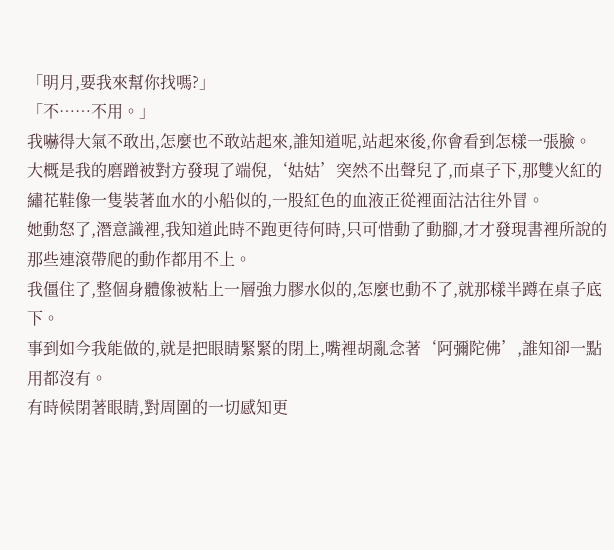「明月,要我來幫你找嗎?」
「不……不用。」
我嚇得大氣不敢出,怎麼也不敢站起來,誰知道呢,站起來後,你會看到怎樣一張臉。
大概是我的磨蹭被對方發現了端倪,‘姑姑’突然不出聲兒了,而桌子下,那雙火紅的繡花鞋像一隻裝著血水的小船似的,一股紅色的血液正從裡面沽沽往外冒。
她動怒了,潛意識裡,我知道此時不跑更待何時,只可惜動了動腳,才才發現書裡所說的那些連滾帶爬的動作都用不上。
我僵住了,整個身體像被粘上一層強力膠水似的,怎麼也動不了,就那樣半蹲在桌子底下。
事到如今我能做的,就是把眼睛緊緊的閉上,嘴裡胡亂念著‘阿彌陀佛’,誰知卻一點用都沒有。
有時候閉著眼睛,對周圍的一切感知更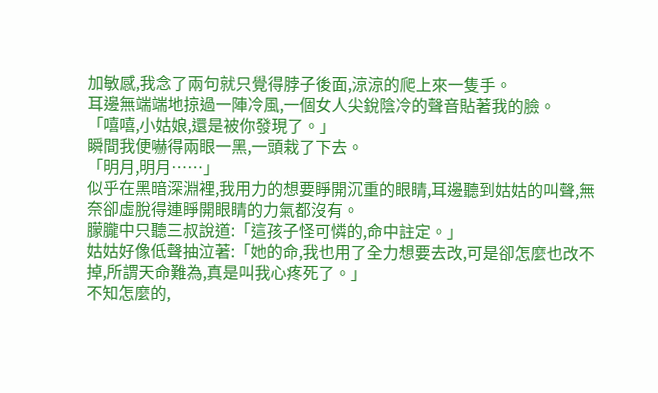加敏感,我念了兩句就只覺得脖子後面,涼涼的爬上來一隻手。
耳邊無端端地掠過一陣冷風,一個女人尖銳陰冷的聲音貼著我的臉。
「嘻嘻,小姑娘,還是被你發現了。」
瞬間我便嚇得兩眼一黑,一頭栽了下去。
「明月,明月……」
似乎在黑暗深淵裡,我用力的想要睜開沉重的眼睛,耳邊聽到姑姑的叫聲,無奈卻虛脫得連睜開眼睛的力氣都沒有。
朦朧中只聽三叔說道:「這孩子怪可憐的,命中註定。」
姑姑好像低聲抽泣著:「她的命,我也用了全力想要去改,可是卻怎麼也改不掉,所謂天命難為,真是叫我心疼死了。」
不知怎麼的,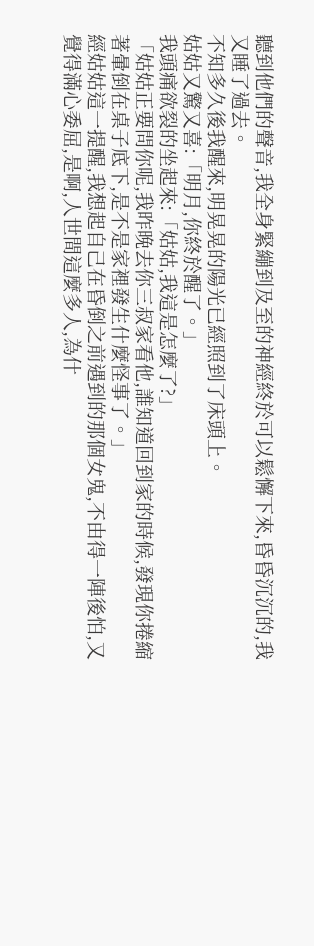聽到他們的聲音,我全身緊繃到及至的神經終於可以鬆懈下來,昏昏沉沉的,我又睡了過去。
不知多久後我醒來,明晃晃的陽光已經照到了床頭上。
姑姑又驚又喜:「明月,你終於醒了。」
我頭痛欲裂的坐起來:「姑姑,我這是怎麼了?」
「姑姑正要問你呢,我昨晚去你三叔家看他,誰知道回到家的時候,發現你捲縮著暈倒在桌子底下,是不是家裡發生什麼怪事了。」
經姑姑這一提醒,我想起自己在昏倒之前遇到的那個女鬼,不由得一陣後怕,又覺得滿心委屈,是啊,人世間這麼多人,為什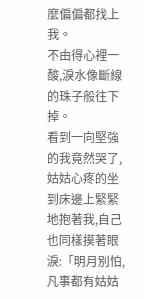麼偏偏都找上我。
不由得心裡一酸,淚水像斷線的珠子般往下掉。
看到一向堅強的我竟然哭了,姑姑心疼的坐到床邊上緊緊地抱著我,自己也同樣摸著眼淚:「明月別怕,凡事都有姑姑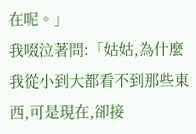在呢。」
我啜泣著問:「姑姑,為什麼我從小到大都看不到那些東西,可是現在,卻接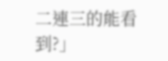二連三的能看到?」